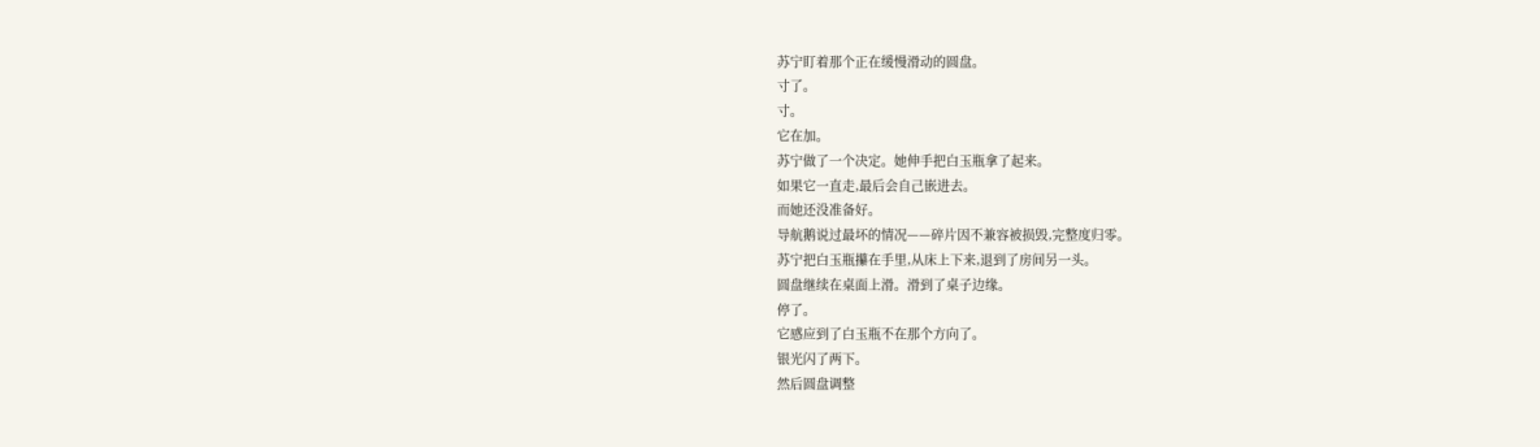苏宁盯着那个正在缓慢滑动的圆盘。
寸了。
寸。
它在加。
苏宁做了一个决定。她伸手把白玉瓶拿了起来。
如果它一直走,最后会自己嵌进去。
而她还没准备好。
导航鹅说过最坏的情况——碎片因不兼容被损毁,完整度归零。
苏宁把白玉瓶攥在手里,从床上下来,退到了房间另一头。
圆盘继续在桌面上滑。滑到了桌子边缘。
停了。
它感应到了白玉瓶不在那个方向了。
银光闪了两下。
然后圆盘调整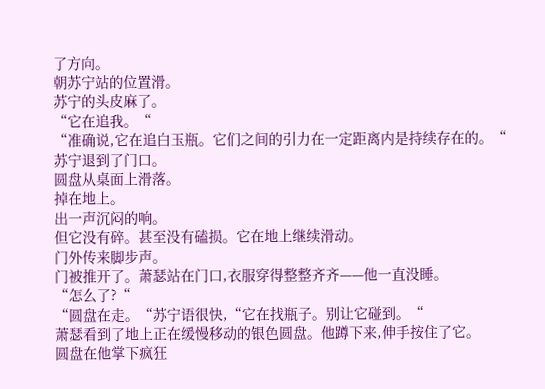了方向。
朝苏宁站的位置滑。
苏宁的头皮麻了。
“它在追我。“
“准确说,它在追白玉瓶。它们之间的引力在一定距离内是持续存在的。“
苏宁退到了门口。
圆盘从桌面上滑落。
掉在地上。
出一声沉闷的响。
但它没有碎。甚至没有磕损。它在地上继续滑动。
门外传来脚步声。
门被推开了。萧瑟站在门口,衣服穿得整整齐齐——他一直没睡。
“怎么了?“
“圆盘在走。“苏宁语很快,“它在找瓶子。别让它碰到。“
萧瑟看到了地上正在缓慢移动的银色圆盘。他蹲下来,伸手按住了它。
圆盘在他掌下疯狂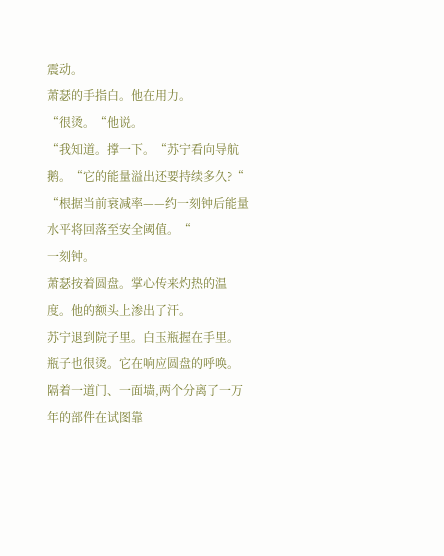震动。
萧瑟的手指白。他在用力。
“很烫。“他说。
“我知道。撑一下。“苏宁看向导航鹅。“它的能量溢出还要持续多久?“
“根据当前衰减率——约一刻钟后能量水平将回落至安全阈值。“
一刻钟。
萧瑟按着圆盘。掌心传来灼热的温度。他的额头上渗出了汗。
苏宁退到院子里。白玉瓶握在手里。瓶子也很烫。它在响应圆盘的呼唤。
隔着一道门、一面墙,两个分离了一万年的部件在试图靠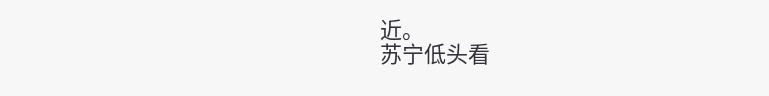近。
苏宁低头看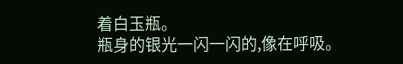着白玉瓶。
瓶身的银光一闪一闪的,像在呼吸。